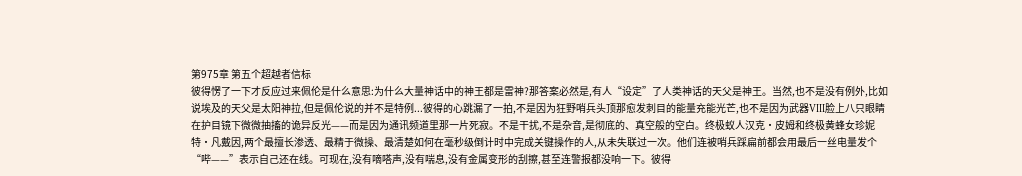第975章 第五个超越者信标
彼得愣了一下才反应过来佩伦是什么意思:为什么大量神话中的神王都是雷神?那答案必然是,有人“设定”了人类神话的天父是神王。当然,也不是没有例外,比如说埃及的天父是太阳神拉,但是佩伦说的并不是特例...彼得的心跳漏了一拍,不是因为狂野哨兵头顶那愈发刺目的能量充能光芒,也不是因为武器VIII脸上八只眼睛在护目镜下微微抽搐的诡异反光——而是因为通讯频道里那一片死寂。不是干扰,不是杂音,是彻底的、真空般的空白。终极蚁人汉克·皮姆和终极黄蜂女珍妮特·凡戴因,两个最擅长渗透、最精于微操、最清楚如何在毫秒级倒计时中完成关键操作的人,从未失联过一次。他们连被哨兵踩扁前都会用最后一丝电量发个“哔——”表示自己还在线。可现在,没有嘀嗒声,没有喘息,没有金属变形的刮擦,甚至连警报都没响一下。彼得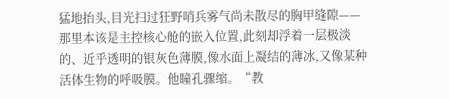猛地抬头,目光扫过狂野哨兵雾气尚未散尽的胸甲缝隙——那里本该是主控核心舱的嵌入位置,此刻却浮着一层极淡的、近乎透明的银灰色薄膜,像水面上凝结的薄冰,又像某种活体生物的呼吸膜。他瞳孔骤缩。“教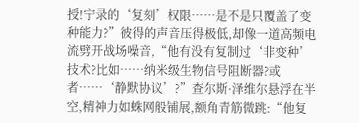授!宁录的‘复刻’权限……是不是只覆盖了变种能力?”彼得的声音压得极低,却像一道高频电流劈开战场噪音,“他有没有复制过‘非变种’技术?比如……纳米级生物信号阻断器?或者……‘静默协议’?”查尔斯·泽维尔悬浮在半空,精神力如蛛网般铺展,额角青筋微跳:“他复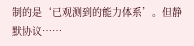制的是‘已观测到的能力体系’。但静默协议……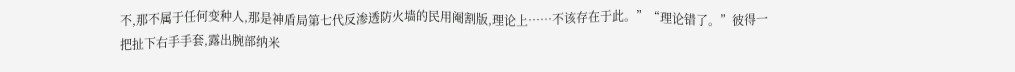不,那不属于任何变种人,那是神盾局第七代反渗透防火墙的民用阉割版,理论上……不该存在于此。”“理论错了。”彼得一把扯下右手手套,露出腕部纳米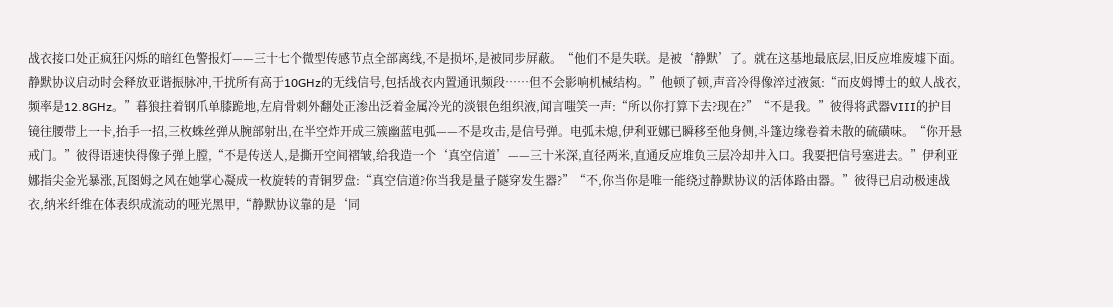战衣接口处正疯狂闪烁的暗红色警报灯——三十七个微型传感节点全部离线,不是损坏,是被同步屏蔽。“他们不是失联。是被‘静默’了。就在这基地最底层,旧反应堆废墟下面。静默协议启动时会释放亚谐振脉冲,干扰所有高于10GHz的无线信号,包括战衣内置通讯频段……但不会影响机械结构。”他顿了顿,声音冷得像淬过液氮:“而皮姆博士的蚁人战衣,频率是12.8GHz。”暮狼拄着钢爪单膝跪地,左肩骨刺外翻处正渗出泛着金属冷光的淡银色组织液,闻言嗤笑一声:“所以你打算下去?现在?”“不是我。”彼得将武器VIII的护目镜往腰带上一卡,抬手一招,三枚蛛丝弹从腕部射出,在半空炸开成三簇幽蓝电弧——不是攻击,是信号弹。电弧未熄,伊利亚娜已瞬移至他身侧,斗篷边缘卷着未散的硫磺味。“你开悬戒门。”彼得语速快得像子弹上膛,“不是传送人,是撕开空间褶皱,给我造一个‘真空信道’——三十米深,直径两米,直通反应堆负三层冷却井入口。我要把信号塞进去。”伊利亚娜指尖金光暴涨,瓦图姆之风在她掌心凝成一枚旋转的青铜罗盘:“真空信道?你当我是量子隧穿发生器?”“不,你当你是唯一能绕过静默协议的活体路由器。”彼得已启动极速战衣,纳米纤维在体表织成流动的哑光黑甲,“静默协议靠的是‘同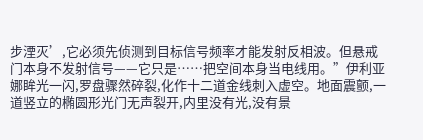步湮灭’,它必须先侦测到目标信号频率才能发射反相波。但悬戒门本身不发射信号——它只是……把空间本身当电线用。”伊利亚娜眸光一闪,罗盘骤然碎裂,化作十二道金线刺入虚空。地面震颤,一道竖立的椭圆形光门无声裂开,内里没有光,没有景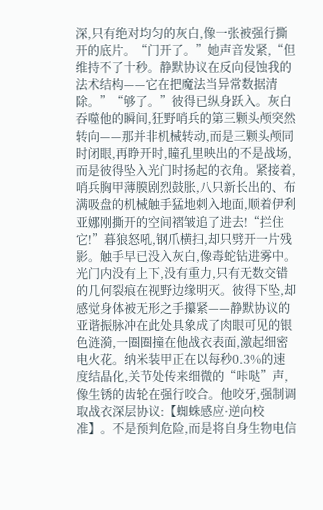深,只有绝对均匀的灰白,像一张被强行撕开的底片。“门开了。”她声音发紧,“但维持不了十秒。静默协议在反向侵蚀我的法术结构——它在把魔法当异常数据清除。”“够了。”彼得已纵身跃入。灰白吞噬他的瞬间,狂野哨兵的第三颗头颅突然转向——那并非机械转动,而是三颗头颅同时闭眼,再睁开时,瞳孔里映出的不是战场,而是彼得坠入光门时扬起的衣角。紧接着,哨兵胸甲薄膜剧烈鼓胀,八只新长出的、布满吸盘的机械触手猛地刺入地面,顺着伊利亚娜刚撕开的空间褶皱追了进去!“拦住它!”暮狼怒吼,钢爪横扫,却只劈开一片残影。触手早已没入灰白,像毒蛇钻进雾中。光门内没有上下,没有重力,只有无数交错的几何裂痕在视野边缘明灭。彼得下坠,却感觉身体被无形之手攥紧——静默协议的亚谐振脉冲在此处具象成了肉眼可见的银色涟漪,一圈圈撞在他战衣表面,激起细密电火花。纳米装甲正在以每秒0.3%的速度结晶化,关节处传来细微的“咔哒”声,像生锈的齿轮在强行咬合。他咬牙,强制调取战衣深层协议:【蜘蛛感应·逆向校准】。不是预判危险,而是将自身生物电信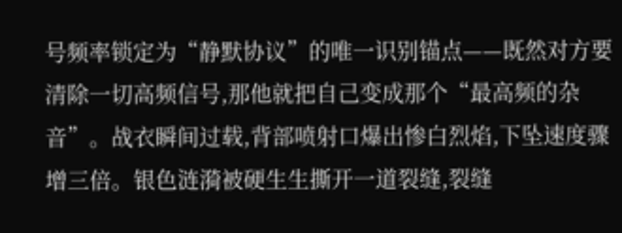号频率锁定为“静默协议”的唯一识别锚点——既然对方要清除一切高频信号,那他就把自己变成那个“最高频的杂音”。战衣瞬间过载,背部喷射口爆出惨白烈焰,下坠速度骤增三倍。银色涟漪被硬生生撕开一道裂缝,裂缝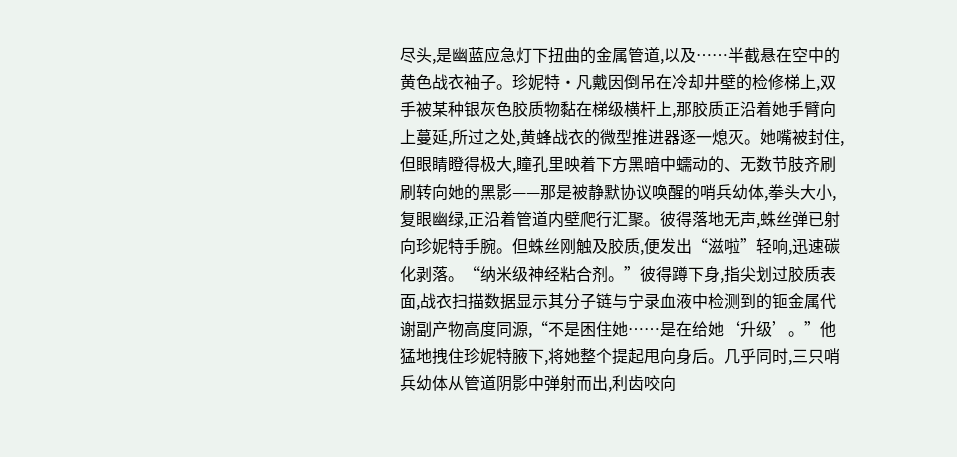尽头,是幽蓝应急灯下扭曲的金属管道,以及……半截悬在空中的黄色战衣袖子。珍妮特·凡戴因倒吊在冷却井壁的检修梯上,双手被某种银灰色胶质物黏在梯级横杆上,那胶质正沿着她手臂向上蔓延,所过之处,黄蜂战衣的微型推进器逐一熄灭。她嘴被封住,但眼睛瞪得极大,瞳孔里映着下方黑暗中蠕动的、无数节肢齐刷刷转向她的黑影——那是被静默协议唤醒的哨兵幼体,拳头大小,复眼幽绿,正沿着管道内壁爬行汇聚。彼得落地无声,蛛丝弹已射向珍妮特手腕。但蛛丝刚触及胶质,便发出“滋啦”轻响,迅速碳化剥落。“纳米级神经粘合剂。”彼得蹲下身,指尖划过胶质表面,战衣扫描数据显示其分子链与宁录血液中检测到的钷金属代谢副产物高度同源,“不是困住她……是在给她‘升级’。”他猛地拽住珍妮特腋下,将她整个提起甩向身后。几乎同时,三只哨兵幼体从管道阴影中弹射而出,利齿咬向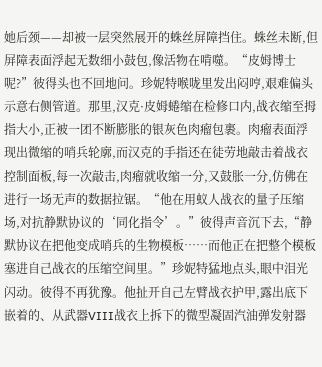她后颈——却被一层突然展开的蛛丝屏障挡住。蛛丝未断,但屏障表面浮起无数细小鼓包,像活物在啃噬。“皮姆博士呢?”彼得头也不回地问。珍妮特喉咙里发出闷哼,艰难偏头示意右侧管道。那里,汉克·皮姆蜷缩在检修口内,战衣缩至拇指大小,正被一团不断膨胀的银灰色肉瘤包裹。肉瘤表面浮现出微缩的哨兵轮廓,而汉克的手指还在徒劳地敲击着战衣控制面板,每一次敲击,肉瘤就收缩一分,又鼓胀一分,仿佛在进行一场无声的数据拉锯。“他在用蚁人战衣的量子压缩场,对抗静默协议的‘同化指令’。”彼得声音沉下去,“静默协议在把他变成哨兵的生物模板……而他正在把整个模板塞进自己战衣的压缩空间里。”珍妮特猛地点头,眼中泪光闪动。彼得不再犹豫。他扯开自己左臂战衣护甲,露出底下嵌着的、从武器VIII战衣上拆下的微型凝固汽油弹发射器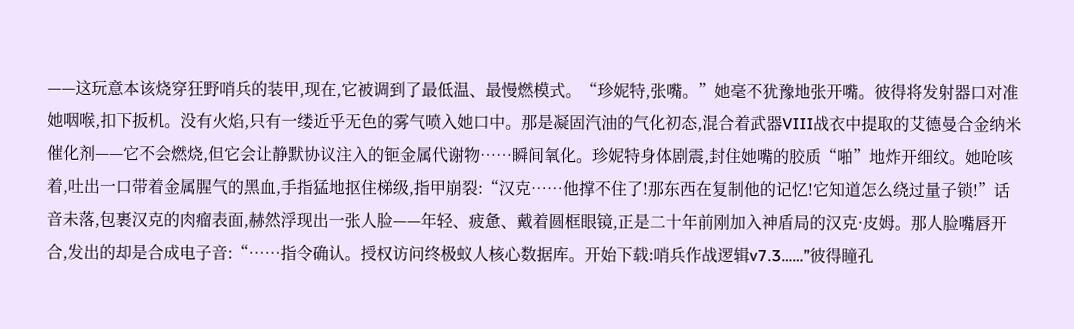——这玩意本该烧穿狂野哨兵的装甲,现在,它被调到了最低温、最慢燃模式。“珍妮特,张嘴。”她毫不犹豫地张开嘴。彼得将发射器口对准她咽喉,扣下扳机。没有火焰,只有一缕近乎无色的雾气喷入她口中。那是凝固汽油的气化初态,混合着武器VIII战衣中提取的艾德曼合金纳米催化剂——它不会燃烧,但它会让静默协议注入的钷金属代谢物……瞬间氧化。珍妮特身体剧震,封住她嘴的胶质“啪”地炸开细纹。她呛咳着,吐出一口带着金属腥气的黑血,手指猛地抠住梯级,指甲崩裂:“汉克……他撑不住了!那东西在复制他的记忆!它知道怎么绕过量子锁!”话音未落,包裹汉克的肉瘤表面,赫然浮现出一张人脸——年轻、疲惫、戴着圆框眼镜,正是二十年前刚加入神盾局的汉克·皮姆。那人脸嘴唇开合,发出的却是合成电子音:“……指令确认。授权访问终极蚁人核心数据库。开始下载:哨兵作战逻辑v7.3……”彼得瞳孔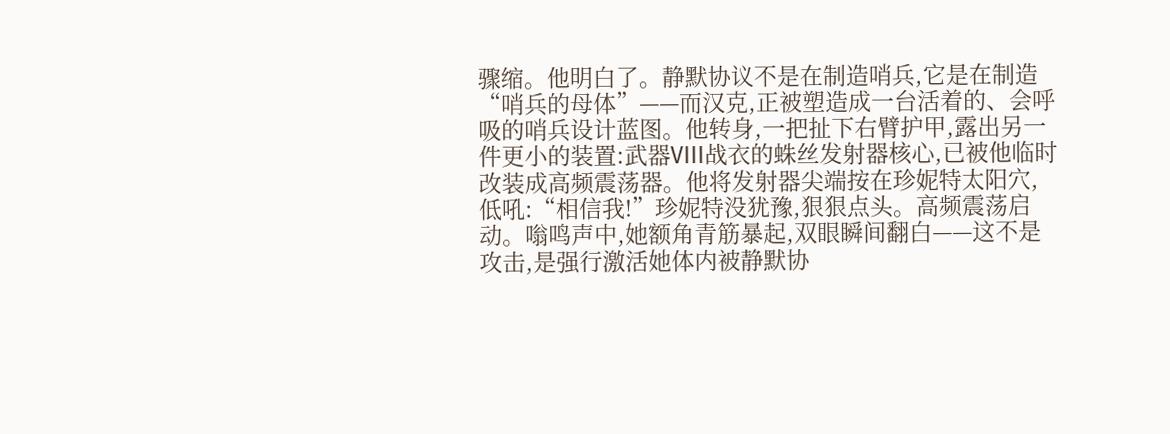骤缩。他明白了。静默协议不是在制造哨兵,它是在制造“哨兵的母体”——而汉克,正被塑造成一台活着的、会呼吸的哨兵设计蓝图。他转身,一把扯下右臂护甲,露出另一件更小的装置:武器VIII战衣的蛛丝发射器核心,已被他临时改装成高频震荡器。他将发射器尖端按在珍妮特太阳穴,低吼:“相信我!”珍妮特没犹豫,狠狠点头。高频震荡启动。嗡鸣声中,她额角青筋暴起,双眼瞬间翻白——这不是攻击,是强行激活她体内被静默协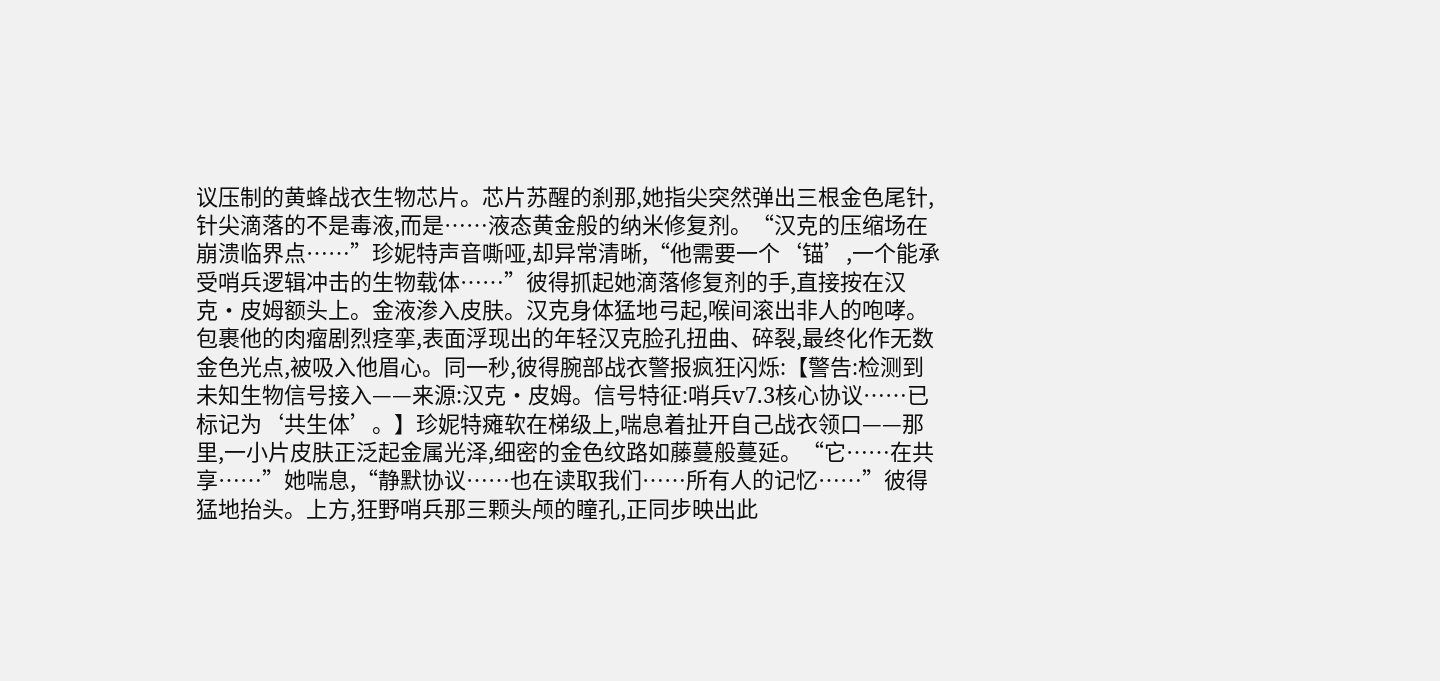议压制的黄蜂战衣生物芯片。芯片苏醒的刹那,她指尖突然弹出三根金色尾针,针尖滴落的不是毒液,而是……液态黄金般的纳米修复剂。“汉克的压缩场在崩溃临界点……”珍妮特声音嘶哑,却异常清晰,“他需要一个‘锚’,一个能承受哨兵逻辑冲击的生物载体……”彼得抓起她滴落修复剂的手,直接按在汉克·皮姆额头上。金液渗入皮肤。汉克身体猛地弓起,喉间滚出非人的咆哮。包裹他的肉瘤剧烈痉挛,表面浮现出的年轻汉克脸孔扭曲、碎裂,最终化作无数金色光点,被吸入他眉心。同一秒,彼得腕部战衣警报疯狂闪烁:【警告:检测到未知生物信号接入——来源:汉克·皮姆。信号特征:哨兵v7.3核心协议……已标记为‘共生体’。】珍妮特瘫软在梯级上,喘息着扯开自己战衣领口——那里,一小片皮肤正泛起金属光泽,细密的金色纹路如藤蔓般蔓延。“它……在共享……”她喘息,“静默协议……也在读取我们……所有人的记忆……”彼得猛地抬头。上方,狂野哨兵那三颗头颅的瞳孔,正同步映出此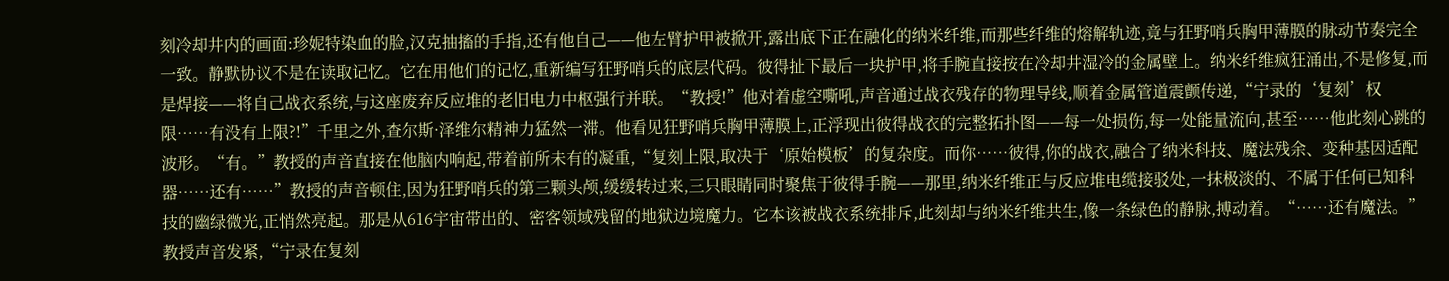刻冷却井内的画面:珍妮特染血的脸,汉克抽搐的手指,还有他自己——他左臂护甲被掀开,露出底下正在融化的纳米纤维,而那些纤维的熔解轨迹,竟与狂野哨兵胸甲薄膜的脉动节奏完全一致。静默协议不是在读取记忆。它在用他们的记忆,重新编写狂野哨兵的底层代码。彼得扯下最后一块护甲,将手腕直接按在冷却井湿冷的金属壁上。纳米纤维疯狂涌出,不是修复,而是焊接——将自己战衣系统,与这座废弃反应堆的老旧电力中枢强行并联。“教授!”他对着虚空嘶吼,声音通过战衣残存的物理导线,顺着金属管道震颤传递,“宁录的‘复刻’权限……有没有上限?!”千里之外,查尔斯·泽维尔精神力猛然一滞。他看见狂野哨兵胸甲薄膜上,正浮现出彼得战衣的完整拓扑图——每一处损伤,每一处能量流向,甚至……他此刻心跳的波形。“有。”教授的声音直接在他脑内响起,带着前所未有的凝重,“复刻上限,取决于‘原始模板’的复杂度。而你……彼得,你的战衣,融合了纳米科技、魔法残余、变种基因适配器……还有……”教授的声音顿住,因为狂野哨兵的第三颗头颅,缓缓转过来,三只眼睛同时聚焦于彼得手腕——那里,纳米纤维正与反应堆电缆接驳处,一抹极淡的、不属于任何已知科技的幽绿微光,正悄然亮起。那是从616宇宙带出的、密客领域残留的地狱边境魔力。它本该被战衣系统排斥,此刻却与纳米纤维共生,像一条绿色的静脉,搏动着。“……还有魔法。”教授声音发紧,“宁录在复刻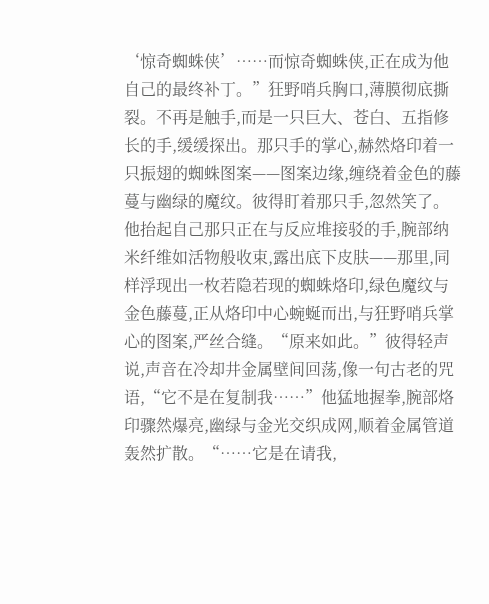‘惊奇蜘蛛侠’……而惊奇蜘蛛侠,正在成为他自己的最终补丁。”狂野哨兵胸口,薄膜彻底撕裂。不再是触手,而是一只巨大、苍白、五指修长的手,缓缓探出。那只手的掌心,赫然烙印着一只振翅的蜘蛛图案——图案边缘,缠绕着金色的藤蔓与幽绿的魔纹。彼得盯着那只手,忽然笑了。他抬起自己那只正在与反应堆接驳的手,腕部纳米纤维如活物般收束,露出底下皮肤——那里,同样浮现出一枚若隐若现的蜘蛛烙印,绿色魔纹与金色藤蔓,正从烙印中心蜿蜒而出,与狂野哨兵掌心的图案,严丝合缝。“原来如此。”彼得轻声说,声音在冷却井金属壁间回荡,像一句古老的咒语,“它不是在复制我……”他猛地握拳,腕部烙印骤然爆亮,幽绿与金光交织成网,顺着金属管道轰然扩散。“……它是在请我,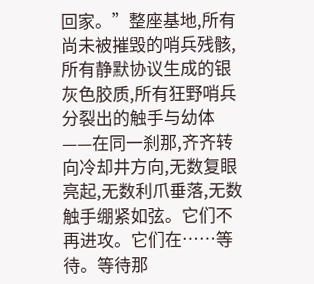回家。”整座基地,所有尚未被摧毁的哨兵残骸,所有静默协议生成的银灰色胶质,所有狂野哨兵分裂出的触手与幼体——在同一刹那,齐齐转向冷却井方向,无数复眼亮起,无数利爪垂落,无数触手绷紧如弦。它们不再进攻。它们在……等待。等待那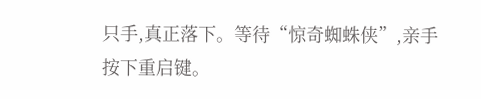只手,真正落下。等待“惊奇蜘蛛侠”,亲手按下重启键。